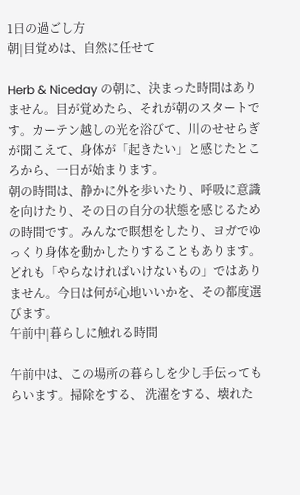1日の過ごし方
朝|目覚めは、自然に任せて

Herb & Niceday の朝に、決まった時間はありません。目が覚めたら、それが朝のスタートです。カーテン越しの光を浴びて、川のせせらぎが聞こえて、身体が「起きたい」と感じたところから、一日が始まります。
朝の時間は、静かに外を歩いたり、呼吸に意識を向けたり、その日の自分の状態を感じるための時間です。みんなで瞑想をしたり、ヨガでゆっくり身体を動かしたりすることもあります。
どれも「やらなければいけないもの」ではありません。今日は何が心地いいかを、その都度選びます。
午前中|暮らしに触れる時間

午前中は、この場所の暮らしを少し手伝ってもらいます。掃除をする、 洗濯をする、壊れた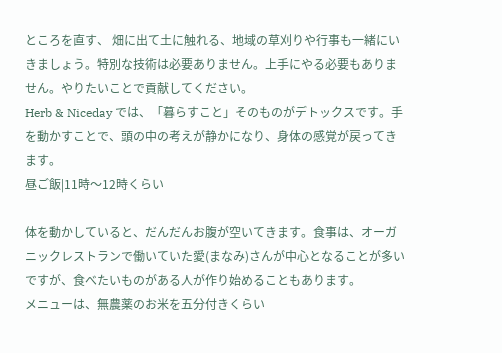ところを直す、 畑に出て土に触れる、地域の草刈りや行事も一緒にいきましょう。特別な技術は必要ありません。上手にやる必要もありません。やりたいことで貢献してください。
Herb & Niceday では、「暮らすこと」そのものがデトックスです。手を動かすことで、頭の中の考えが静かになり、身体の感覚が戻ってきます。
昼ご飯|11時〜12時くらい

体を動かしていると、だんだんお腹が空いてきます。食事は、オーガニックレストランで働いていた愛(まなみ)さんが中心となることが多いですが、食べたいものがある人が作り始めることもあります。
メニューは、無農薬のお米を五分付きくらい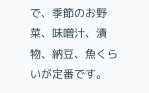で、季節のお野菜、味噌汁、漬物、納豆、魚くらいが定番です。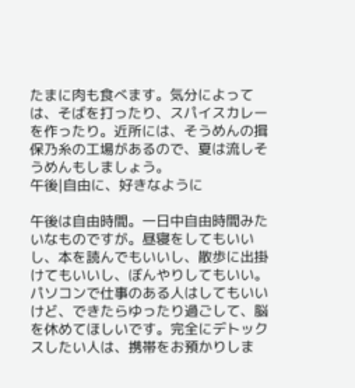たまに肉も食べます。気分によっては、そばを打ったり、スパイスカレーを作ったり。近所には、そうめんの揖保乃糸の工場があるので、夏は流しそうめんもしましょう。
午後|自由に、好きなように

午後は自由時間。一日中自由時間みたいなものですが。昼寝をしてもいいし、本を読んでもいいし、散歩に出掛けてもいいし、ぼんやりしてもいい。パソコンで仕事のある人はしてもいいけど、できたらゆったり過ごして、脳を休めてほしいです。完全にデトックスしたい人は、携帯をお預かりしま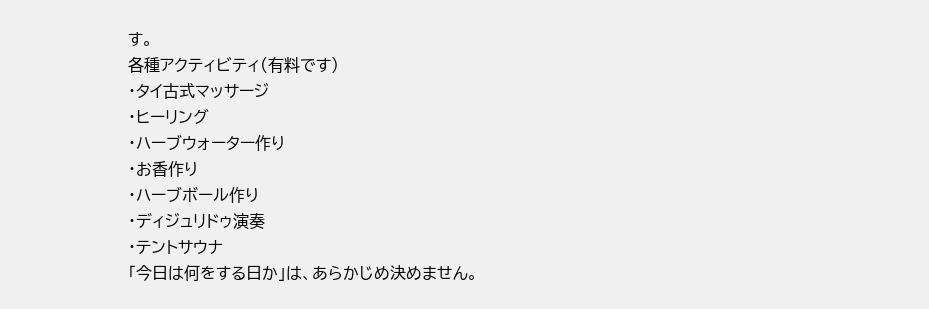す。
各種アクティビティ(有料です)
・タイ古式マッサージ
・ヒーリング
・ハーブウォーター作り
・お香作り
・ハーブボール作り
・ディジュリドゥ演奏
・テントサウナ
「今日は何をする日か」は、あらかじめ決めません。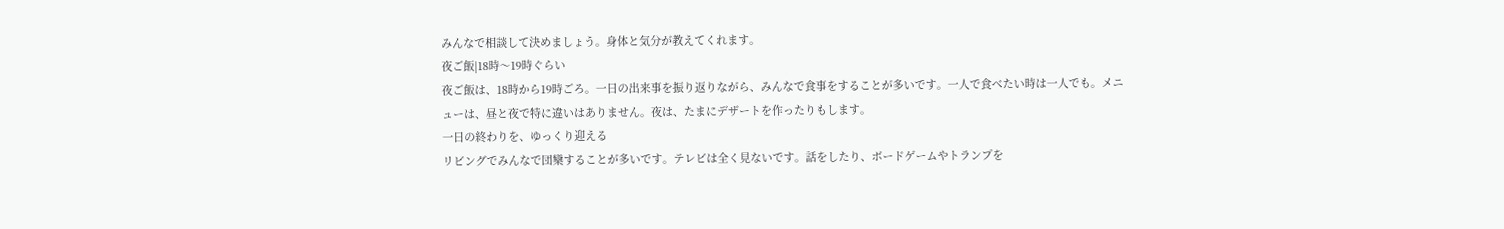みんなで相談して決めましょう。身体と気分が教えてくれます。
夜ご飯|18時〜19時ぐらい
夜ご飯は、18時から19時ごろ。一日の出来事を振り返りながら、みんなで食事をすることが多いです。一人で食べたい時は一人でも。メニューは、昼と夜で特に違いはありません。夜は、たまにデザートを作ったりもします。
一日の終わりを、ゆっくり迎える
リビングでみんなで団欒することが多いです。テレビは全く見ないです。話をしたり、ボードゲームやトランプを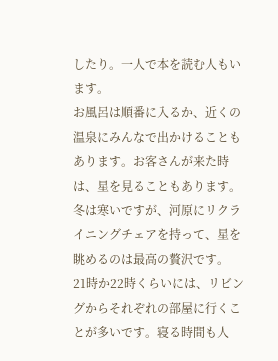したり。一人で本を読む人もいます。
お風呂は順番に入るか、近くの温泉にみんなで出かけることもあります。お客さんが来た時は、星を見ることもあります。冬は寒いですが、河原にリクライニングチェアを持って、星を眺めるのは最高の贅沢です。
21時か22時くらいには、リビングからそれぞれの部屋に行くことが多いです。寝る時間も人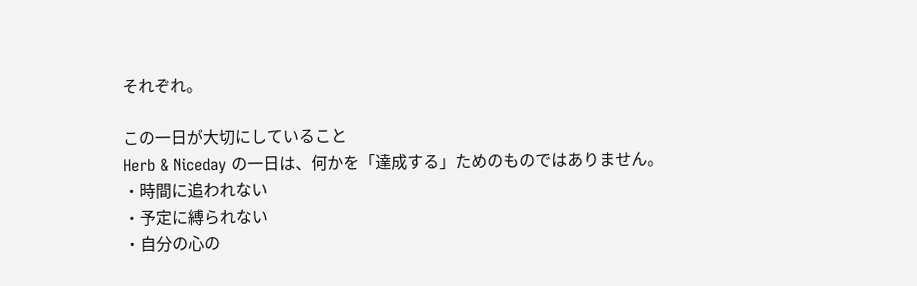それぞれ。

この一日が大切にしていること
Herb & Niceday の一日は、何かを「達成する」ためのものではありません。
・時間に追われない
・予定に縛られない
・自分の心の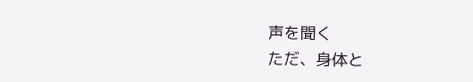声を聞く
ただ、身体と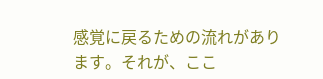感覚に戻るための流れがあります。それが、ここ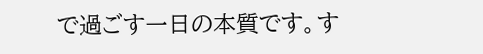で過ごす一日の本質です。す